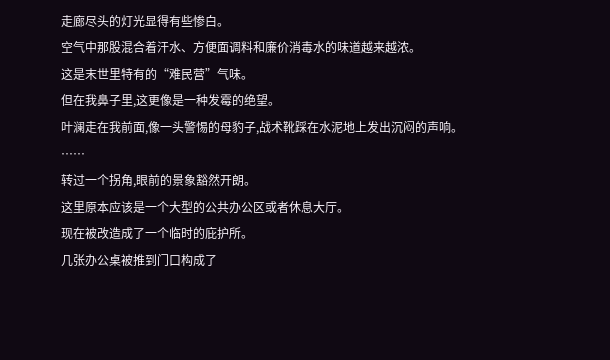走廊尽头的灯光显得有些惨白。
空气中那股混合着汗水、方便面调料和廉价消毒水的味道越来越浓。
这是末世里特有的“难民营”气味。
但在我鼻子里,这更像是一种发霉的绝望。
叶澜走在我前面,像一头警惕的母豹子,战术靴踩在水泥地上发出沉闷的声响。
……
转过一个拐角,眼前的景象豁然开朗。
这里原本应该是一个大型的公共办公区或者休息大厅。
现在被改造成了一个临时的庇护所。
几张办公桌被推到门口构成了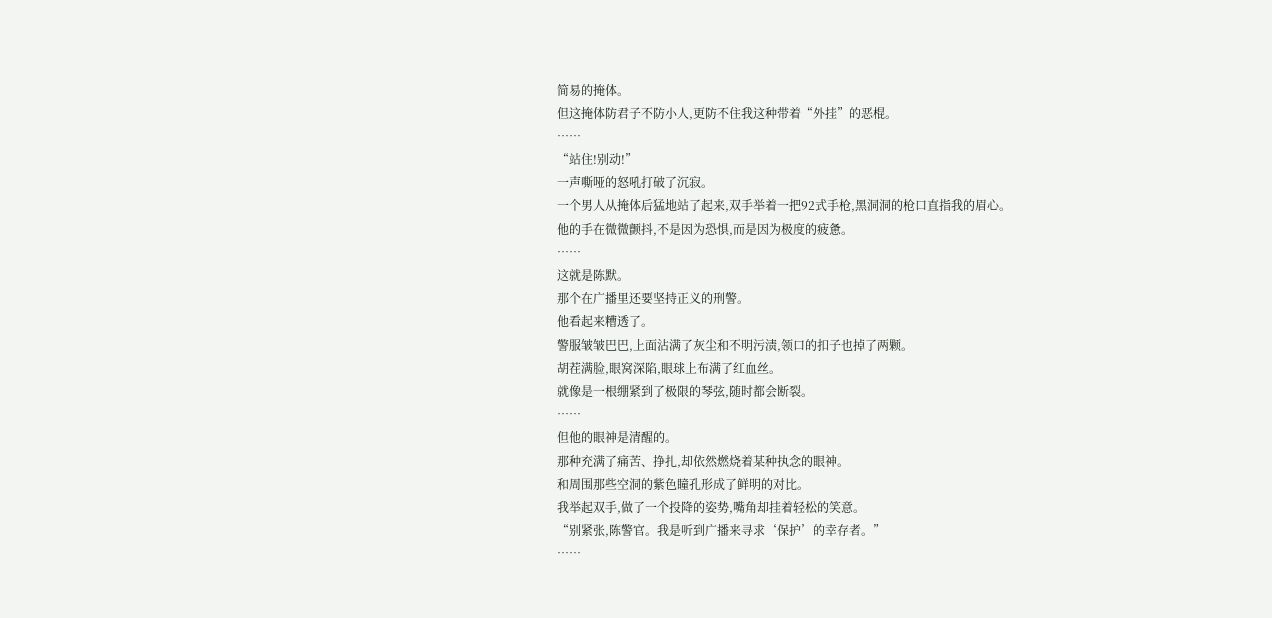简易的掩体。
但这掩体防君子不防小人,更防不住我这种带着“外挂”的恶棍。
……
“站住!别动!”
一声嘶哑的怒吼打破了沉寂。
一个男人从掩体后猛地站了起来,双手举着一把92式手枪,黑洞洞的枪口直指我的眉心。
他的手在微微颤抖,不是因为恐惧,而是因为极度的疲惫。
……
这就是陈默。
那个在广播里还要坚持正义的刑警。
他看起来糟透了。
警服皱皱巴巴,上面沾满了灰尘和不明污渍,领口的扣子也掉了两颗。
胡茬满脸,眼窝深陷,眼球上布满了红血丝。
就像是一根绷紧到了极限的琴弦,随时都会断裂。
……
但他的眼神是清醒的。
那种充满了痛苦、挣扎,却依然燃烧着某种执念的眼神。
和周围那些空洞的紫色瞳孔形成了鲜明的对比。
我举起双手,做了一个投降的姿势,嘴角却挂着轻松的笑意。
“别紧张,陈警官。我是听到广播来寻求‘保护’的幸存者。”
……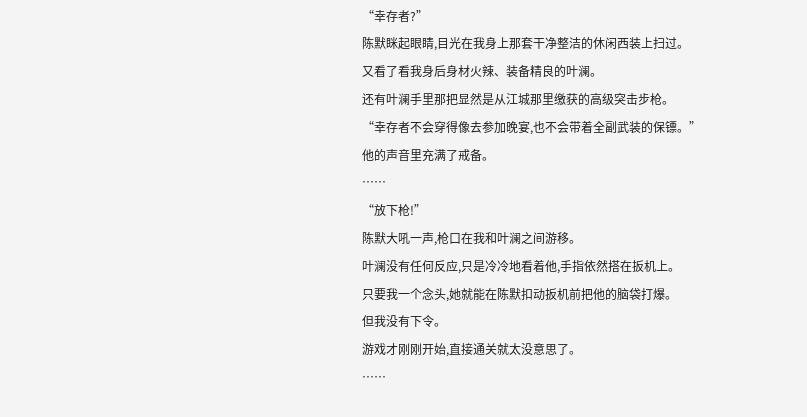“幸存者?”
陈默眯起眼睛,目光在我身上那套干净整洁的休闲西装上扫过。
又看了看我身后身材火辣、装备精良的叶澜。
还有叶澜手里那把显然是从江城那里缴获的高级突击步枪。
“幸存者不会穿得像去参加晚宴,也不会带着全副武装的保镖。”
他的声音里充满了戒备。
……
“放下枪!”
陈默大吼一声,枪口在我和叶澜之间游移。
叶澜没有任何反应,只是冷冷地看着他,手指依然搭在扳机上。
只要我一个念头,她就能在陈默扣动扳机前把他的脑袋打爆。
但我没有下令。
游戏才刚刚开始,直接通关就太没意思了。
……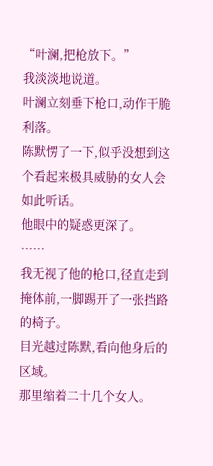“叶澜,把枪放下。”
我淡淡地说道。
叶澜立刻垂下枪口,动作干脆利落。
陈默愣了一下,似乎没想到这个看起来极具威胁的女人会如此听话。
他眼中的疑惑更深了。
……
我无视了他的枪口,径直走到掩体前,一脚踢开了一张挡路的椅子。
目光越过陈默,看向他身后的区域。
那里缩着二十几个女人。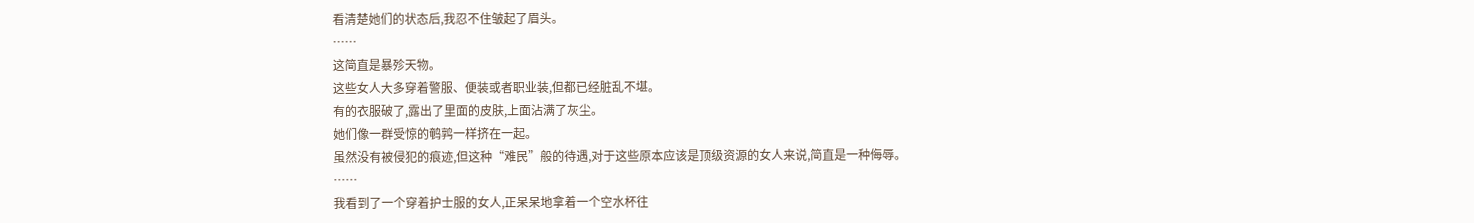看清楚她们的状态后,我忍不住皱起了眉头。
……
这简直是暴殄天物。
这些女人大多穿着警服、便装或者职业装,但都已经脏乱不堪。
有的衣服破了,露出了里面的皮肤,上面沾满了灰尘。
她们像一群受惊的鹌鹑一样挤在一起。
虽然没有被侵犯的痕迹,但这种“难民”般的待遇,对于这些原本应该是顶级资源的女人来说,简直是一种侮辱。
……
我看到了一个穿着护士服的女人,正呆呆地拿着一个空水杯往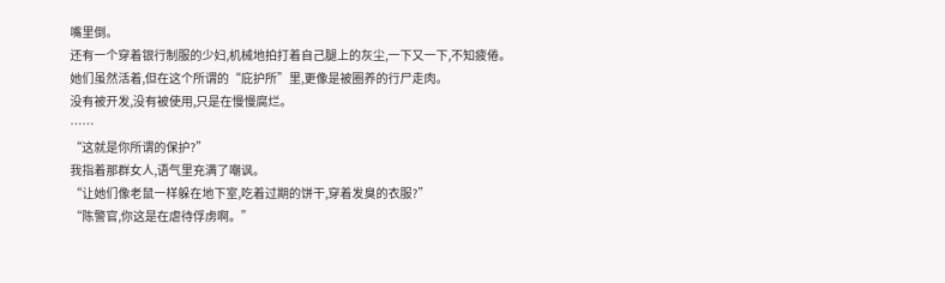嘴里倒。
还有一个穿着银行制服的少妇,机械地拍打着自己腿上的灰尘,一下又一下,不知疲倦。
她们虽然活着,但在这个所谓的“庇护所”里,更像是被圈养的行尸走肉。
没有被开发,没有被使用,只是在慢慢腐烂。
……
“这就是你所谓的保护?”
我指着那群女人,语气里充满了嘲讽。
“让她们像老鼠一样躲在地下室,吃着过期的饼干,穿着发臭的衣服?”
“陈警官,你这是在虐待俘虏啊。”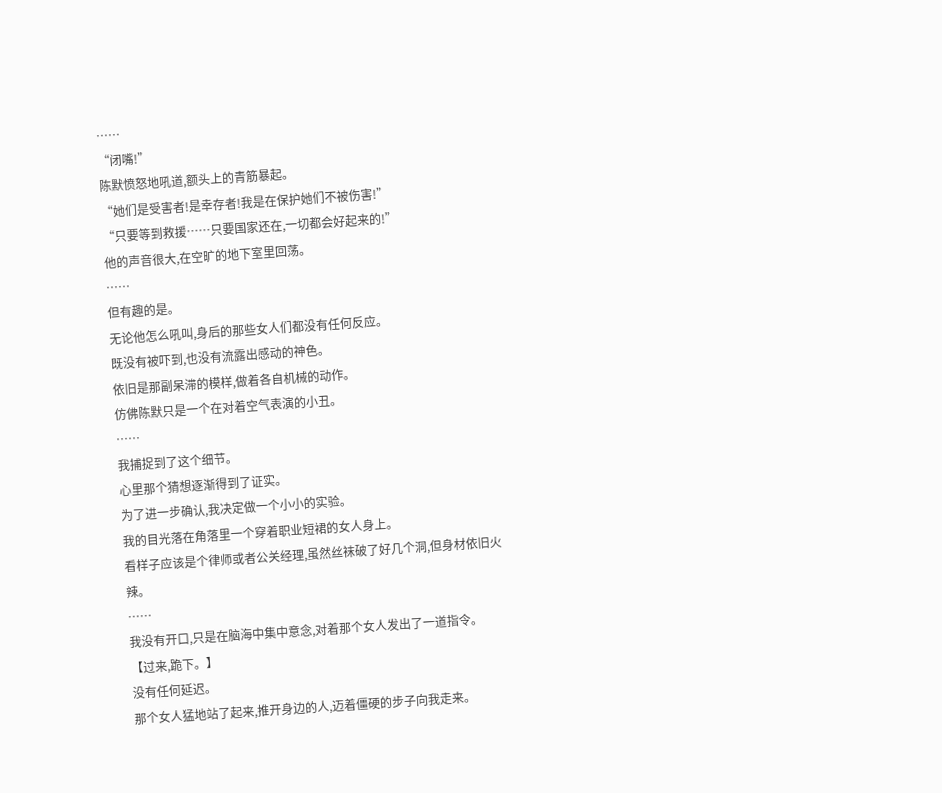……
“闭嘴!”
陈默愤怒地吼道,额头上的青筋暴起。
“她们是受害者!是幸存者!我是在保护她们不被伤害!”
“只要等到救援……只要国家还在,一切都会好起来的!”
他的声音很大,在空旷的地下室里回荡。
……
但有趣的是。
无论他怎么吼叫,身后的那些女人们都没有任何反应。
既没有被吓到,也没有流露出感动的神色。
依旧是那副呆滞的模样,做着各自机械的动作。
仿佛陈默只是一个在对着空气表演的小丑。
……
我捕捉到了这个细节。
心里那个猜想逐渐得到了证实。
为了进一步确认,我决定做一个小小的实验。
我的目光落在角落里一个穿着职业短裙的女人身上。
看样子应该是个律师或者公关经理,虽然丝袜破了好几个洞,但身材依旧火辣。
……
我没有开口,只是在脑海中集中意念,对着那个女人发出了一道指令。
【过来,跪下。】
没有任何延迟。
那个女人猛地站了起来,推开身边的人,迈着僵硬的步子向我走来。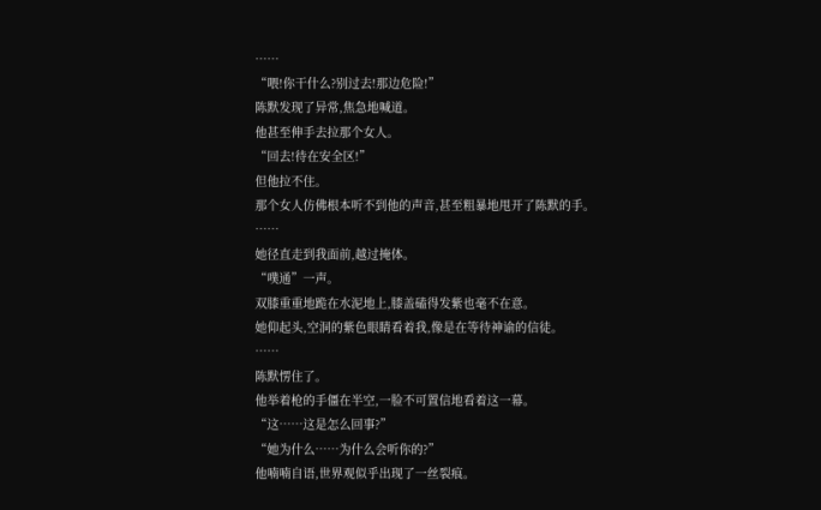……
“喂!你干什么?别过去!那边危险!”
陈默发现了异常,焦急地喊道。
他甚至伸手去拉那个女人。
“回去!待在安全区!”
但他拉不住。
那个女人仿佛根本听不到他的声音,甚至粗暴地甩开了陈默的手。
……
她径直走到我面前,越过掩体。
“噗通”一声。
双膝重重地跪在水泥地上,膝盖磕得发紫也毫不在意。
她仰起头,空洞的紫色眼睛看着我,像是在等待神谕的信徒。
……
陈默愣住了。
他举着枪的手僵在半空,一脸不可置信地看着这一幕。
“这……这是怎么回事?”
“她为什么……为什么会听你的?”
他喃喃自语,世界观似乎出现了一丝裂痕。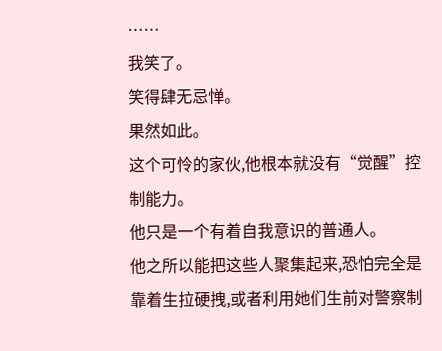……
我笑了。
笑得肆无忌惮。
果然如此。
这个可怜的家伙,他根本就没有“觉醒”控制能力。
他只是一个有着自我意识的普通人。
他之所以能把这些人聚集起来,恐怕完全是靠着生拉硬拽,或者利用她们生前对警察制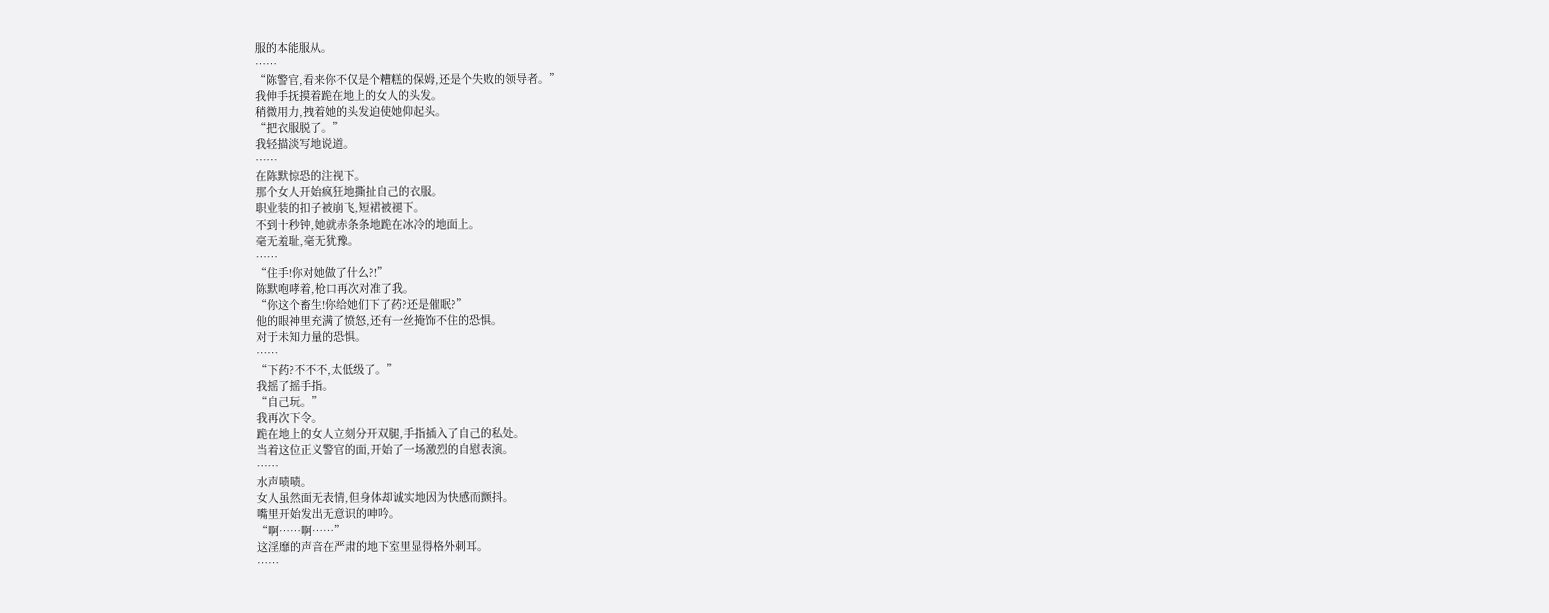服的本能服从。
……
“陈警官,看来你不仅是个糟糕的保姆,还是个失败的领导者。”
我伸手抚摸着跪在地上的女人的头发。
稍微用力,拽着她的头发迫使她仰起头。
“把衣服脱了。”
我轻描淡写地说道。
……
在陈默惊恐的注视下。
那个女人开始疯狂地撕扯自己的衣服。
职业装的扣子被崩飞,短裙被褪下。
不到十秒钟,她就赤条条地跪在冰冷的地面上。
毫无羞耻,毫无犹豫。
……
“住手!你对她做了什么?!”
陈默咆哮着,枪口再次对准了我。
“你这个畜生!你给她们下了药?还是催眠?”
他的眼神里充满了愤怒,还有一丝掩饰不住的恐惧。
对于未知力量的恐惧。
……
“下药?不不不,太低级了。”
我摇了摇手指。
“自己玩。”
我再次下令。
跪在地上的女人立刻分开双腿,手指插入了自己的私处。
当着这位正义警官的面,开始了一场激烈的自慰表演。
……
水声啧啧。
女人虽然面无表情,但身体却诚实地因为快感而颤抖。
嘴里开始发出无意识的呻吟。
“啊……啊……”
这淫靡的声音在严肃的地下室里显得格外刺耳。
……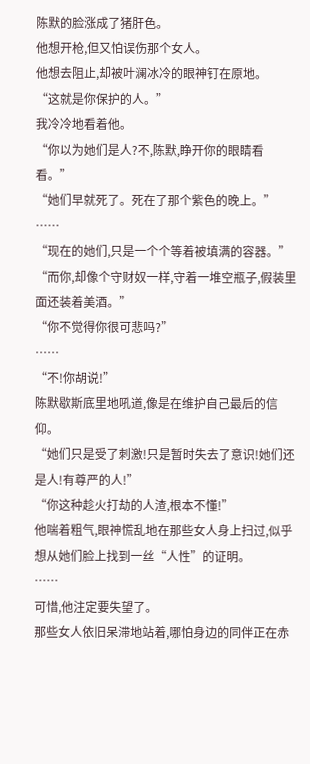陈默的脸涨成了猪肝色。
他想开枪,但又怕误伤那个女人。
他想去阻止,却被叶澜冰冷的眼神钉在原地。
“这就是你保护的人。”
我冷冷地看着他。
“你以为她们是人?不,陈默,睁开你的眼睛看看。”
“她们早就死了。死在了那个紫色的晚上。”
……
“现在的她们,只是一个个等着被填满的容器。”
“而你,却像个守财奴一样,守着一堆空瓶子,假装里面还装着美酒。”
“你不觉得你很可悲吗?”
……
“不!你胡说!”
陈默歇斯底里地吼道,像是在维护自己最后的信仰。
“她们只是受了刺激!只是暂时失去了意识!她们还是人!有尊严的人!”
“你这种趁火打劫的人渣,根本不懂!”
他喘着粗气,眼神慌乱地在那些女人身上扫过,似乎想从她们脸上找到一丝“人性”的证明。
……
可惜,他注定要失望了。
那些女人依旧呆滞地站着,哪怕身边的同伴正在赤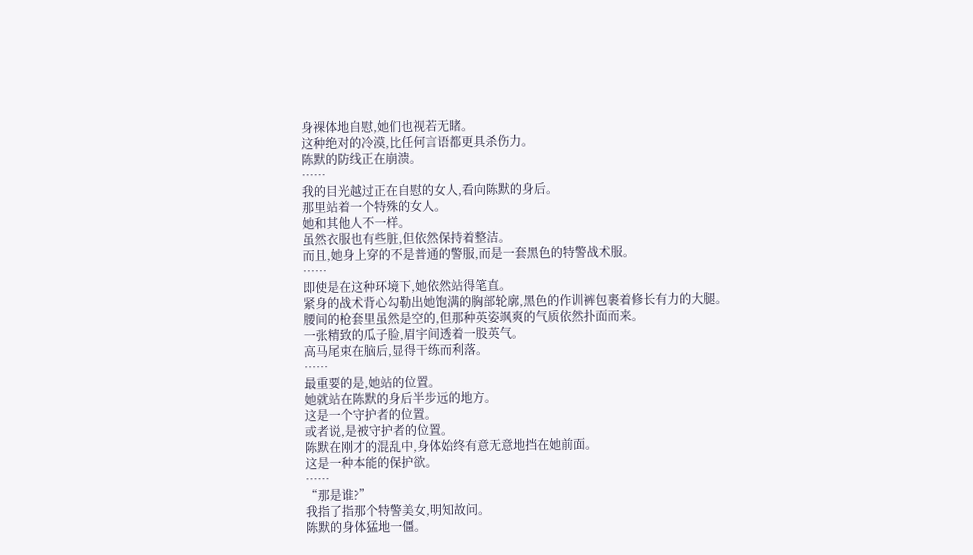身裸体地自慰,她们也视若无睹。
这种绝对的冷漠,比任何言语都更具杀伤力。
陈默的防线正在崩溃。
……
我的目光越过正在自慰的女人,看向陈默的身后。
那里站着一个特殊的女人。
她和其他人不一样。
虽然衣服也有些脏,但依然保持着整洁。
而且,她身上穿的不是普通的警服,而是一套黑色的特警战术服。
……
即使是在这种环境下,她依然站得笔直。
紧身的战术背心勾勒出她饱满的胸部轮廓,黑色的作训裤包裹着修长有力的大腿。
腰间的枪套里虽然是空的,但那种英姿飒爽的气质依然扑面而来。
一张精致的瓜子脸,眉宇间透着一股英气。
高马尾束在脑后,显得干练而利落。
……
最重要的是,她站的位置。
她就站在陈默的身后半步远的地方。
这是一个守护者的位置。
或者说,是被守护者的位置。
陈默在刚才的混乱中,身体始终有意无意地挡在她前面。
这是一种本能的保护欲。
……
“那是谁?”
我指了指那个特警美女,明知故问。
陈默的身体猛地一僵。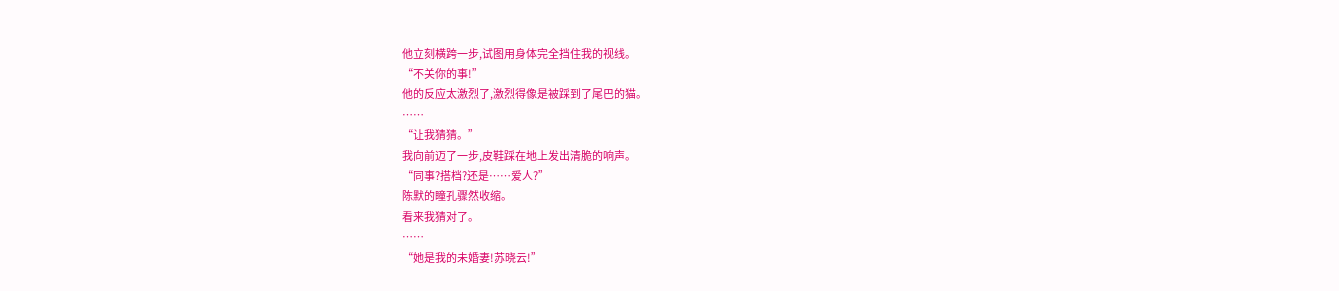他立刻横跨一步,试图用身体完全挡住我的视线。
“不关你的事!”
他的反应太激烈了,激烈得像是被踩到了尾巴的猫。
……
“让我猜猜。”
我向前迈了一步,皮鞋踩在地上发出清脆的响声。
“同事?搭档?还是……爱人?”
陈默的瞳孔骤然收缩。
看来我猜对了。
……
“她是我的未婚妻!苏晓云!”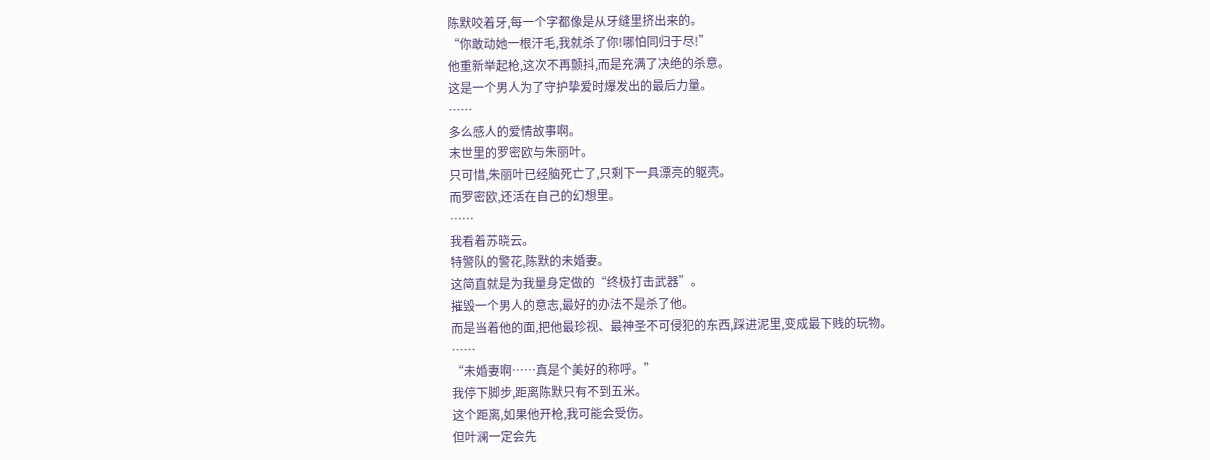陈默咬着牙,每一个字都像是从牙缝里挤出来的。
“你敢动她一根汗毛,我就杀了你!哪怕同归于尽!”
他重新举起枪,这次不再颤抖,而是充满了决绝的杀意。
这是一个男人为了守护挚爱时爆发出的最后力量。
……
多么感人的爱情故事啊。
末世里的罗密欧与朱丽叶。
只可惜,朱丽叶已经脑死亡了,只剩下一具漂亮的躯壳。
而罗密欧,还活在自己的幻想里。
……
我看着苏晓云。
特警队的警花,陈默的未婚妻。
这简直就是为我量身定做的“终极打击武器”。
摧毁一个男人的意志,最好的办法不是杀了他。
而是当着他的面,把他最珍视、最神圣不可侵犯的东西,踩进泥里,变成最下贱的玩物。
……
“未婚妻啊……真是个美好的称呼。”
我停下脚步,距离陈默只有不到五米。
这个距离,如果他开枪,我可能会受伤。
但叶澜一定会先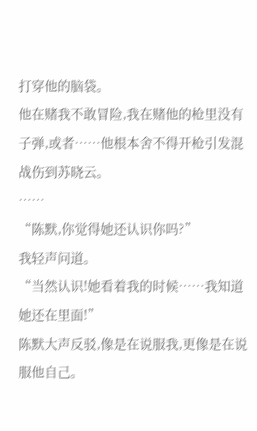打穿他的脑袋。
他在赌我不敢冒险,我在赌他的枪里没有子弹,或者……他根本舍不得开枪引发混战伤到苏晓云。
……
“陈默,你觉得她还认识你吗?”
我轻声问道。
“当然认识!她看着我的时候……我知道她还在里面!”
陈默大声反驳,像是在说服我,更像是在说服他自己。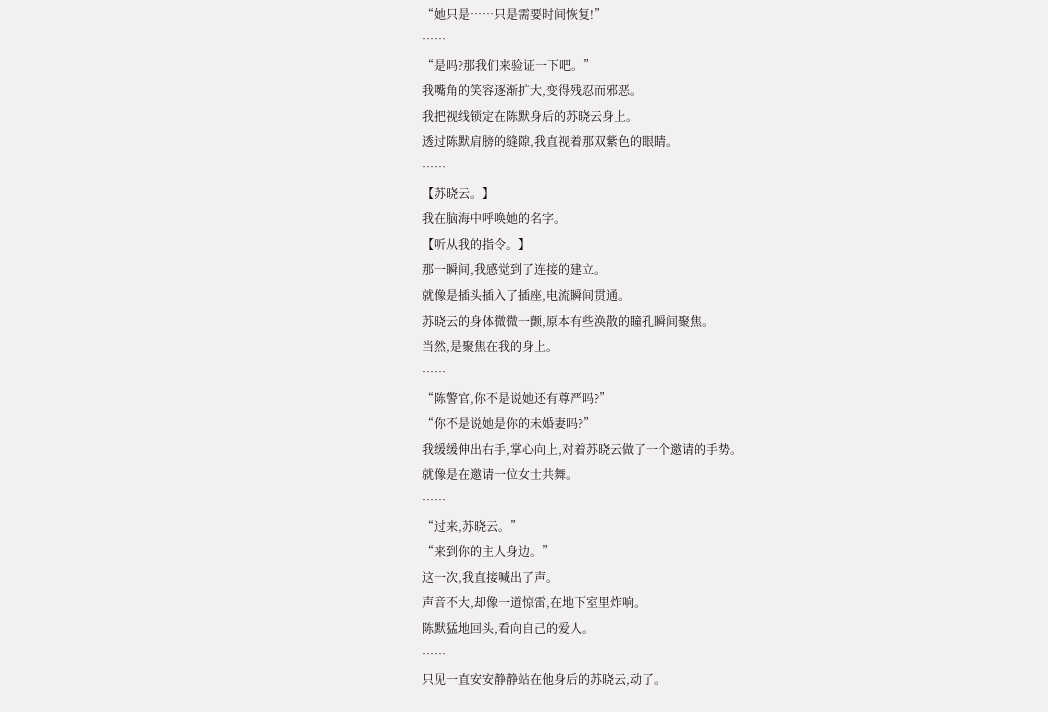“她只是……只是需要时间恢复!”
……
“是吗?那我们来验证一下吧。”
我嘴角的笑容逐渐扩大,变得残忍而邪恶。
我把视线锁定在陈默身后的苏晓云身上。
透过陈默肩膀的缝隙,我直视着那双紫色的眼睛。
……
【苏晓云。】
我在脑海中呼唤她的名字。
【听从我的指令。】
那一瞬间,我感觉到了连接的建立。
就像是插头插入了插座,电流瞬间贯通。
苏晓云的身体微微一颤,原本有些涣散的瞳孔瞬间聚焦。
当然,是聚焦在我的身上。
……
“陈警官,你不是说她还有尊严吗?”
“你不是说她是你的未婚妻吗?”
我缓缓伸出右手,掌心向上,对着苏晓云做了一个邀请的手势。
就像是在邀请一位女士共舞。
……
“过来,苏晓云。”
“来到你的主人身边。”
这一次,我直接喊出了声。
声音不大,却像一道惊雷,在地下室里炸响。
陈默猛地回头,看向自己的爱人。
……
只见一直安安静静站在他身后的苏晓云,动了。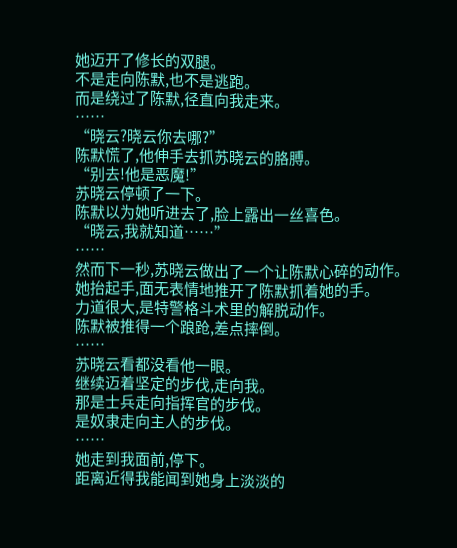她迈开了修长的双腿。
不是走向陈默,也不是逃跑。
而是绕过了陈默,径直向我走来。
……
“晓云?晓云你去哪?”
陈默慌了,他伸手去抓苏晓云的胳膊。
“别去!他是恶魔!”
苏晓云停顿了一下。
陈默以为她听进去了,脸上露出一丝喜色。
“晓云,我就知道……”
……
然而下一秒,苏晓云做出了一个让陈默心碎的动作。
她抬起手,面无表情地推开了陈默抓着她的手。
力道很大,是特警格斗术里的解脱动作。
陈默被推得一个踉跄,差点摔倒。
……
苏晓云看都没看他一眼。
继续迈着坚定的步伐,走向我。
那是士兵走向指挥官的步伐。
是奴隶走向主人的步伐。
……
她走到我面前,停下。
距离近得我能闻到她身上淡淡的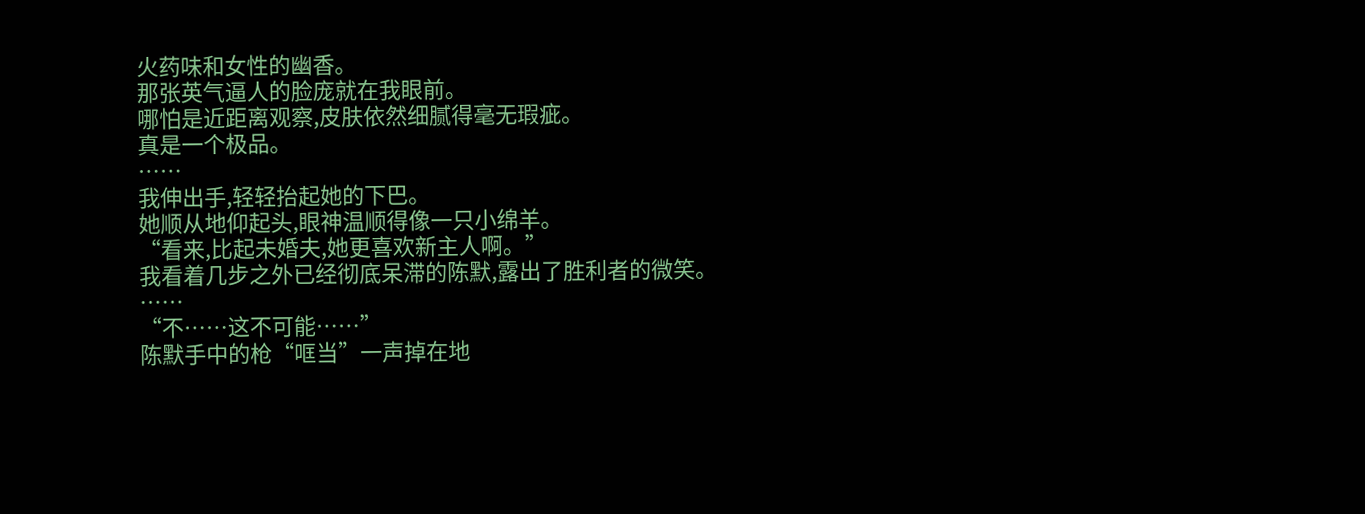火药味和女性的幽香。
那张英气逼人的脸庞就在我眼前。
哪怕是近距离观察,皮肤依然细腻得毫无瑕疵。
真是一个极品。
……
我伸出手,轻轻抬起她的下巴。
她顺从地仰起头,眼神温顺得像一只小绵羊。
“看来,比起未婚夫,她更喜欢新主人啊。”
我看着几步之外已经彻底呆滞的陈默,露出了胜利者的微笑。
……
“不……这不可能……”
陈默手中的枪“哐当”一声掉在地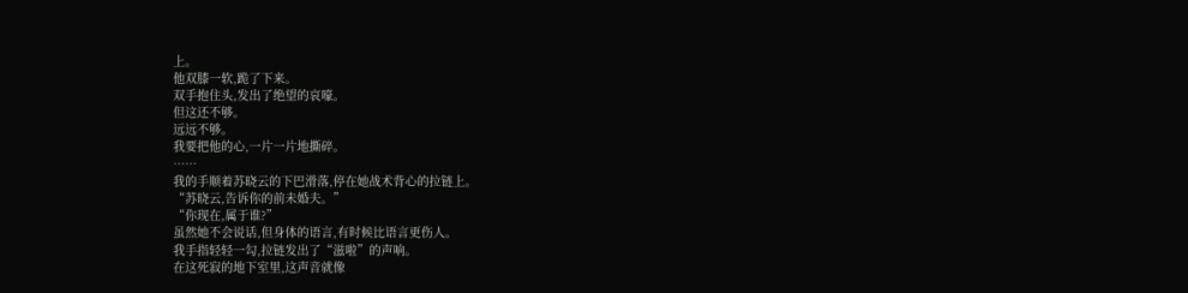上。
他双膝一软,跪了下来。
双手抱住头,发出了绝望的哀嚎。
但这还不够。
远远不够。
我要把他的心,一片一片地撕碎。
……
我的手顺着苏晓云的下巴滑落,停在她战术背心的拉链上。
“苏晓云,告诉你的前未婚夫。”
“你现在,属于谁?”
虽然她不会说话,但身体的语言,有时候比语言更伤人。
我手指轻轻一勾,拉链发出了“滋啦”的声响。
在这死寂的地下室里,这声音就像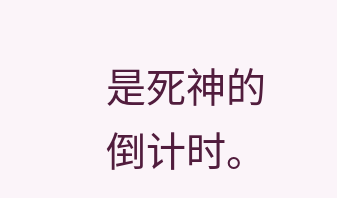是死神的倒计时。